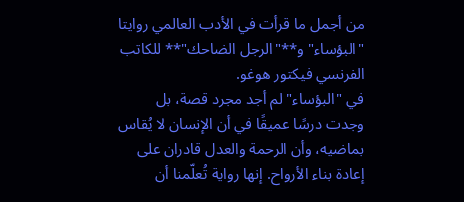من أجمل ما قرأت في الأدب العالمي روايتا "البؤساء" و**"الرجل الضاحك"** للكاتب الفرنسي فيكتور هوغو.
في "البؤساء" لم أجد مجرد قصة، بل وجدت درسًا عميقًا في أن الإنسان لا يُقاس بماضيه، وأن الرحمة والعدل قادران على إعادة بناء الأرواح. إنها رواية تُعلّمنا أن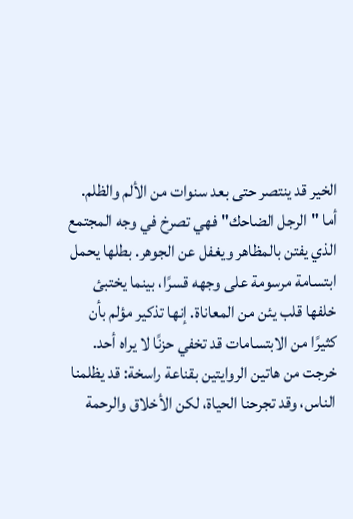الخير قد ينتصر حتى بعد سنوات من الألم والظلم.
أما "الرجل الضاحك" فهي تصرخ في وجه المجتمع الذي يفتن بالمظاهر ويغفل عن الجوهر. بطلها يحمل ابتسامة مرسومة على وجهه قسرًا، بينما يختبئ خلفها قلب يئن من المعاناة. إنها تذكير مؤلم بأن كثيرًا من الابتسامات قد تخفي حزنًا لا يراه أحد.
خرجت من هاتين الروايتين بقناعة راسخة: قد يظلمنا الناس، وقد تجرحنا الحياة، لكن الأخلاق والرحمة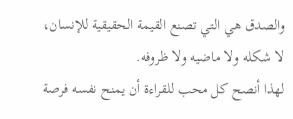والصدق هي التي تصنع القيمة الحقيقية للإنسان، لا شكله ولا ماضيه ولا ظروفه.
لهذا أنصح كل محب للقراءة أن يمنح نفسه فرصة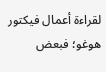لقراءة أعمال فيكتور هوغو؛ فبعض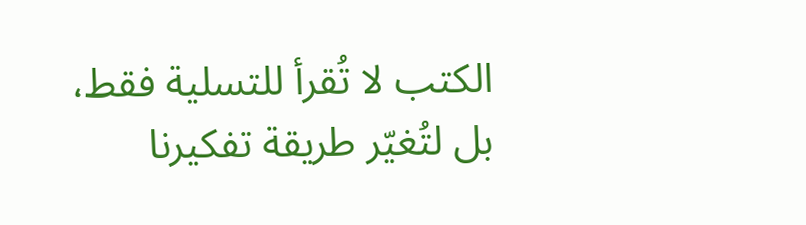الكتب لا تُقرأ للتسلية فقط، بل لتُغيّر طريقة تفكيرنا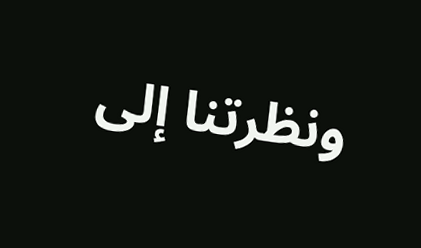ونظرتنا إلى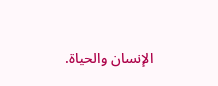الإنسان والحياة.